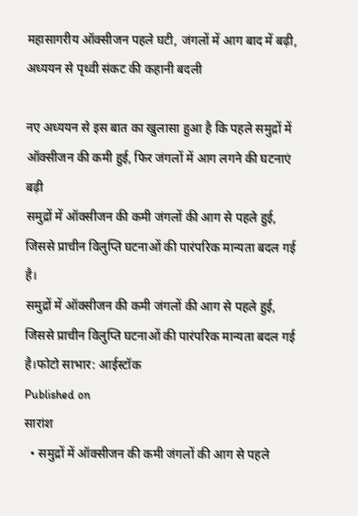महासागरीय ऑक्सीजन पहले घटी, जंगलों में आग बाद में बढ़ी, अध्ययन से पृथ्वी संकट की कहानी बदली

नए अध्ययन से इस बात का खुलासा हुआ है कि पहले समुद्रों में ऑक्सीजन की कमी हुई, फिर जंगलों में आग लगने की घटनाएं बढ़ी
समुद्रों में ऑक्सीजन की कमी जंगलों की आग से पहले हुई, जिससे प्राचीन विलुप्ति घटनाओं की पारंपरिक मान्यता बदल गई है।
समुद्रों में ऑक्सीजन की कमी जंगलों की आग से पहले हुई, जिससे प्राचीन विलुप्ति घटनाओं की पारंपरिक मान्यता बदल गई है।फोटो साभार: आईस्टॉक
Published on
सारांश
  • समुद्रों में ऑक्सीजन की कमी जंगलों की आग से पहले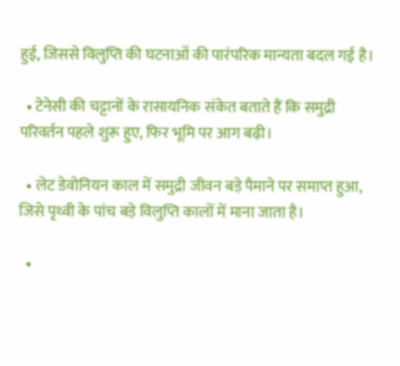हुई, जिससे विलुप्ति की घटनाओं की पारंपरिक मान्यता बदल गई है।

  • टेनेसी की चट्टानों के रासायनिक संकेत बताते हैं कि समुद्री परिवर्तन पहले शुरू हुए, फिर भूमि पर आग बढ़ी।

  • लेट डेवोनियन काल में समुद्री जीवन बड़े पैमाने पर समाप्त हुआ, जिसे पृथ्वी के पांच बड़े विलुप्ति कालों में माना जाता है।

  •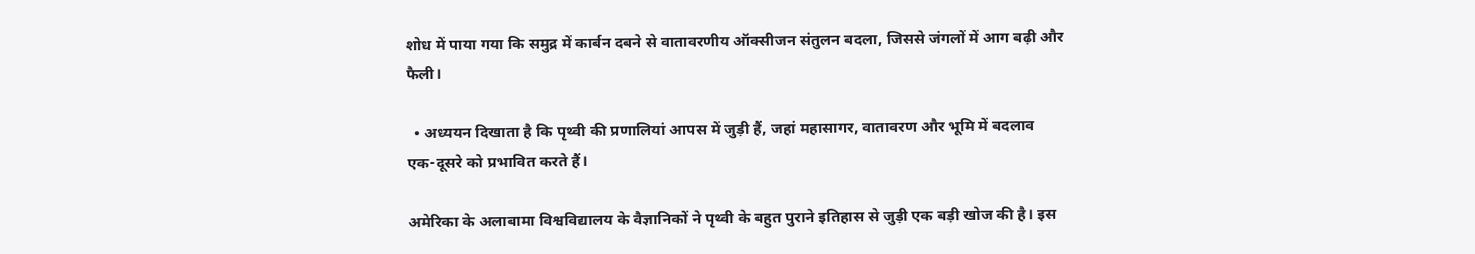शोध में पाया गया कि समुद्र में कार्बन दबने से वातावरणीय ऑक्सीजन संतुलन बदला, जिससे जंगलों में आग बढ़ी और फैली।

  • अध्ययन दिखाता है कि पृथ्वी की प्रणालियां आपस में जुड़ी हैं, जहां महासागर, वातावरण और भूमि में बदलाव एक-दूसरे को प्रभावित करते हैं।

अमेरिका के अलाबामा विश्वविद्यालय के वैज्ञानिकों ने पृथ्वी के बहुत पुराने इतिहास से जुड़ी एक बड़ी खोज की है। इस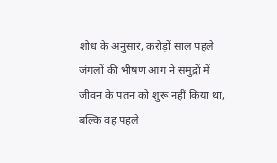शोध के अनुसार, करोड़ों साल पहले जंगलों की भीषण आग ने समुद्रों में जीवन के पतन को शुरू नहीं किया था, बल्कि वह पहले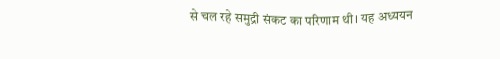से चल रहे समुद्री संकट का परिणाम थी। यह अध्ययन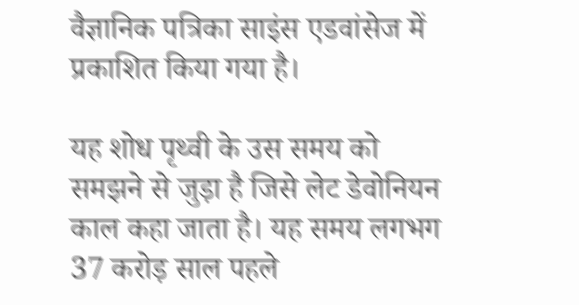वैज्ञानिक पत्रिका साइंस एडवांसेज में प्रकाशित किया गया है।

यह शोध पृथ्वी के उस समय को समझने से जुड़ा है जिसे लेट डेवोनियन काल कहा जाता है। यह समय लगभग 37 करोड़ साल पहले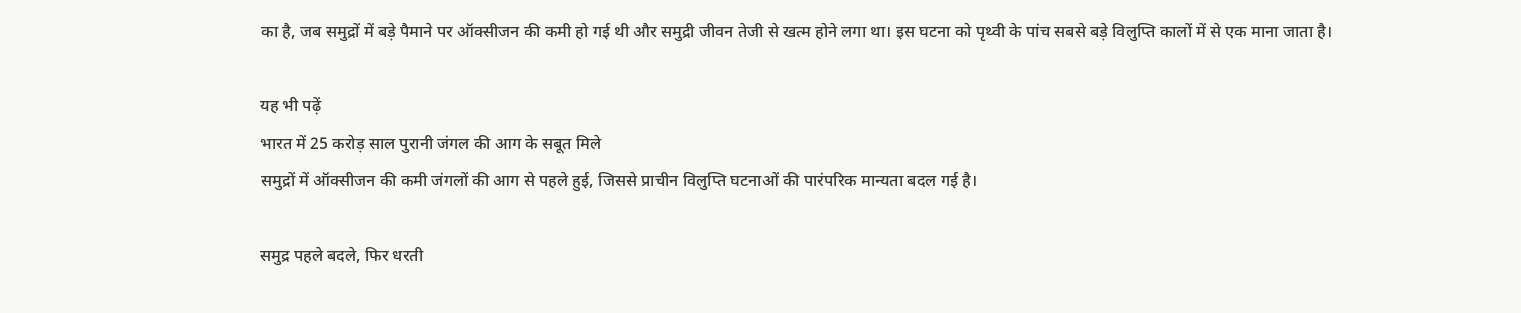का है, जब समुद्रों में बड़े पैमाने पर ऑक्सीजन की कमी हो गई थी और समुद्री जीवन तेजी से खत्म होने लगा था। इस घटना को पृथ्वी के पांच सबसे बड़े विलुप्ति कालों में से एक माना जाता है।

यह भी पढ़ें
भारत में 25 करोड़ साल पुरानी जंगल की आग के सबूत मिले
समुद्रों में ऑक्सीजन की कमी जंगलों की आग से पहले हुई, जिससे प्राचीन विलुप्ति घटनाओं की पारंपरिक मान्यता बदल गई है।

समुद्र पहले बदले, फिर धरती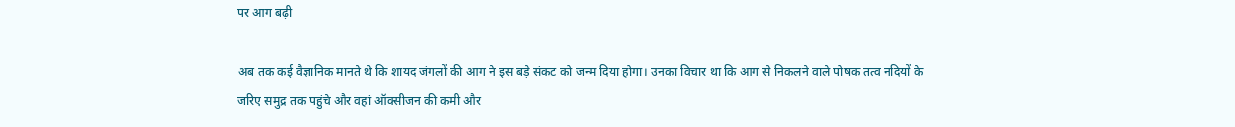पर आग बढ़ी

अब तक कई वैज्ञानिक मानते थे कि शायद जंगलों की आग ने इस बड़े संकट को जन्म दिया होगा। उनका विचार था कि आग से निकलने वाले पोषक तत्व नदियों के जरिए समुद्र तक पहुंचे और वहां ऑक्सीजन की कमी और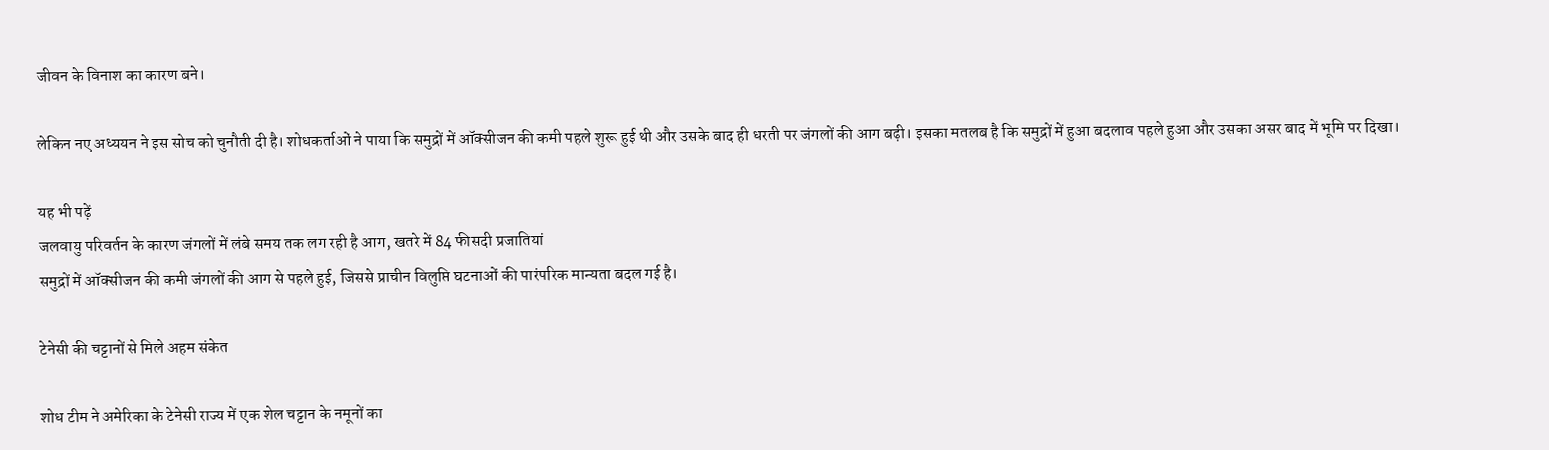जीवन के विनाश का कारण बने।

लेकिन नए अध्ययन ने इस सोच को चुनौती दी है। शोधकर्ताओं ने पाया कि समुद्रों में ऑक्सीजन की कमी पहले शुरू हुई थी और उसके बाद ही धरती पर जंगलों की आग बढ़ी। इसका मतलब है कि समुद्रों में हुआ बदलाव पहले हुआ और उसका असर बाद में भूमि पर दिखा।

यह भी पढ़ें
जलवायु परिवर्तन के कारण जंगलों में लंबे समय तक लग रही है आग, खतरे में 84 फीसदी प्रजातियां
समुद्रों में ऑक्सीजन की कमी जंगलों की आग से पहले हुई, जिससे प्राचीन विलुप्ति घटनाओं की पारंपरिक मान्यता बदल गई है।

टेनेसी की चट्टानों से मिले अहम संकेत

शोध टीम ने अमेरिका के टेनेसी राज्य में एक शेल चट्टान के नमूनों का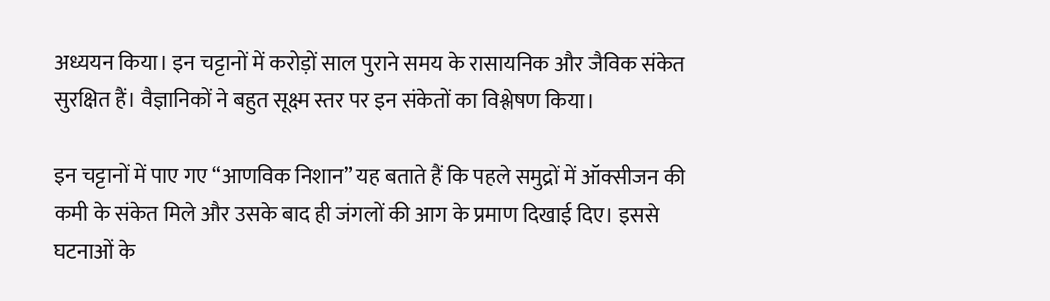अध्ययन किया। इन चट्टानों में करोड़ों साल पुराने समय के रासायनिक और जैविक संकेत सुरक्षित हैं। वैज्ञानिकों ने बहुत सूक्ष्म स्तर पर इन संकेतों का विश्लेषण किया।

इन चट्टानों में पाए गए “आणविक निशान” यह बताते हैं कि पहले समुद्रों में ऑक्सीजन की कमी के संकेत मिले और उसके बाद ही जंगलों की आग के प्रमाण दिखाई दिए। इससे घटनाओं के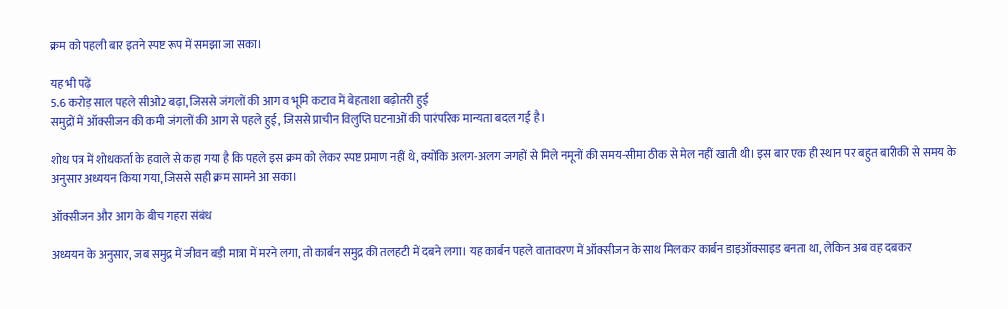क्रम को पहली बार इतने स्पष्ट रूप में समझा जा सका।

यह भी पढ़ें
5.6 करोड़ साल पहले सीओ2 बढ़ा, जिससे जंगलों की आग व भूमि कटाव में बेहताशा बढ़ोतरी हुई
समुद्रों में ऑक्सीजन की कमी जंगलों की आग से पहले हुई, जिससे प्राचीन विलुप्ति घटनाओं की पारंपरिक मान्यता बदल गई है।

शोध पत्र में शोधकर्ता के हवाले से कहा गया है कि पहले इस क्रम को लेकर स्पष्ट प्रमाण नहीं थे, क्योंकि अलग-अलग जगहों से मिले नमूनों की समय-सीमा ठीक से मेल नहीं खाती थी। इस बार एक ही स्थान पर बहुत बारीकी से समय के अनुसार अध्ययन किया गया, जिससे सही क्रम सामने आ सका।

ऑक्सीजन और आग के बीच गहरा संबंध

अध्ययन के अनुसार, जब समुद्र में जीवन बड़ी मात्रा में मरने लगा, तो कार्बन समुद्र की तलहटी में दबने लगा। यह कार्बन पहले वातावरण में ऑक्सीजन के साथ मिलकर कार्बन डाइऑक्साइड बनता था, लेकिन अब वह दबकर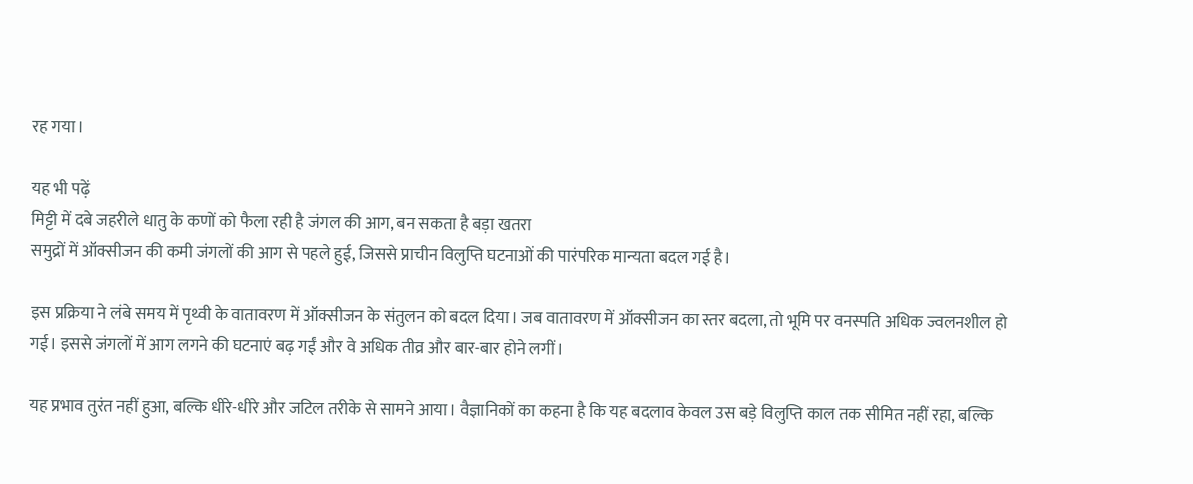रह गया।

यह भी पढ़ें
मिट्टी में दबे जहरीले धातु के कणों को फैला रही है जंगल की आग, बन सकता है बड़ा खतरा
समुद्रों में ऑक्सीजन की कमी जंगलों की आग से पहले हुई, जिससे प्राचीन विलुप्ति घटनाओं की पारंपरिक मान्यता बदल गई है।

इस प्रक्रिया ने लंबे समय में पृथ्वी के वातावरण में ऑक्सीजन के संतुलन को बदल दिया। जब वातावरण में ऑक्सीजन का स्तर बदला, तो भूमि पर वनस्पति अधिक ज्वलनशील हो गई। इससे जंगलों में आग लगने की घटनाएं बढ़ गईं और वे अधिक तीव्र और बार-बार होने लगीं।

यह प्रभाव तुरंत नहीं हुआ, बल्कि धीरे-धीरे और जटिल तरीके से सामने आया। वैज्ञानिकों का कहना है कि यह बदलाव केवल उस बड़े विलुप्ति काल तक सीमित नहीं रहा, बल्कि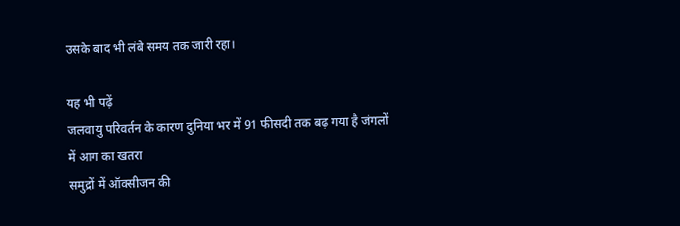उसके बाद भी लंबे समय तक जारी रहा।

यह भी पढ़ें
जलवायु परिवर्तन के कारण दुनिया भर में 91 फीसदी तक बढ़ गया है जंगलों में आग का खतरा
समुद्रों में ऑक्सीजन की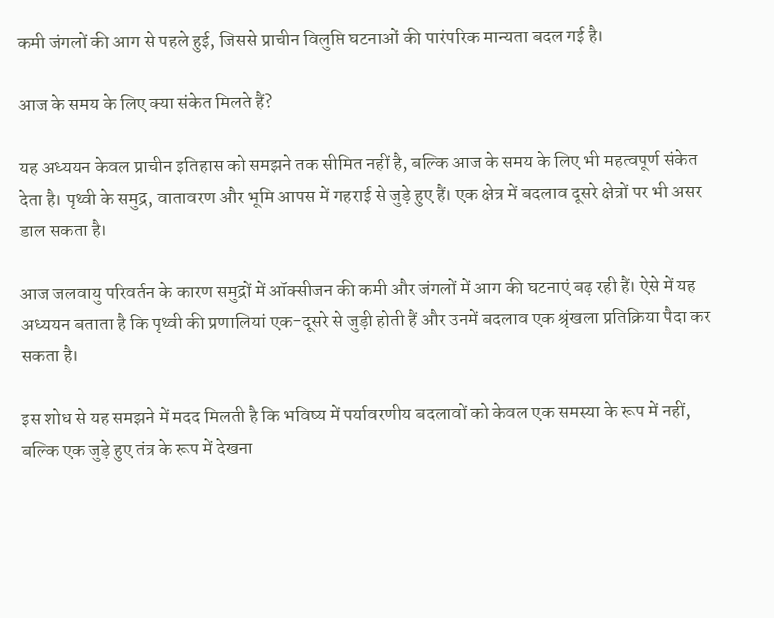कमी जंगलों की आग से पहले हुई, जिससे प्राचीन विलुप्ति घटनाओं की पारंपरिक मान्यता बदल गई है।

आज के समय के लिए क्या संकेत मिलते हैं?

यह अध्ययन केवल प्राचीन इतिहास को समझने तक सीमित नहीं है, बल्कि आज के समय के लिए भी महत्वपूर्ण संकेत देता है। पृथ्वी के समुद्र, वातावरण और भूमि आपस में गहराई से जुड़े हुए हैं। एक क्षेत्र में बदलाव दूसरे क्षेत्रों पर भी असर डाल सकता है।

आज जलवायु परिवर्तन के कारण समुद्रों में ऑक्सीजन की कमी और जंगलों में आग की घटनाएं बढ़ रही हैं। ऐसे में यह अध्ययन बताता है कि पृथ्वी की प्रणालियां एक-दूसरे से जुड़ी होती हैं और उनमें बदलाव एक श्रृंखला प्रतिक्रिया पैदा कर सकता है।

इस शोध से यह समझने में मदद मिलती है कि भविष्य में पर्यावरणीय बदलावों को केवल एक समस्या के रूप में नहीं, बल्कि एक जुड़े हुए तंत्र के रूप में देखना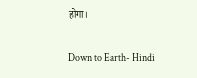होगा।

Down to Earth- Hindi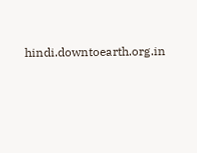hindi.downtoearth.org.in